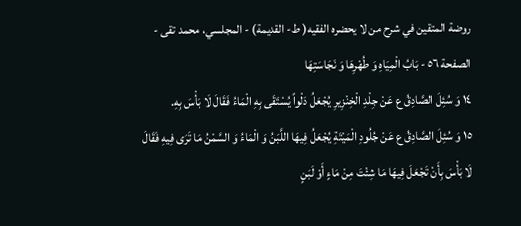روضة المتقين في شرح من لا يحضره الفقيه( ط- القديمة) - المجلسي، محمد تقى - الصفحة ٥٦ - بَابُ الْمِيَاهِ وَ طُهْرِهَا وَ نَجَاسَتِهَا
١٤ وَ سُئِلَ الصَّادِقُ ع عَنْ جِلْدِ الْخِنْزِيرِ يُجْعَلُ دَلْواً يُسْتَقَى بِهِ الْمَاءُ فَقَالَ لَا بَأْسَ بِهِ.
١٥ وَ سُئِلَ الصَّادِقُ ع عَنْ جُلُودِ الْمَيْتَةِ يُجْعَلُ فِيهَا اللَّبَنُ وَ الْمَاءُ وَ السَّمْنُ مَا تَرَى فِيهِ فَقَالَ لَا بَأْسَ بِأَنْ تَجْعَلَ فِيهَا مَا شِئْتَ مِنْ مَاءٍ أَوْ لَبَنٍ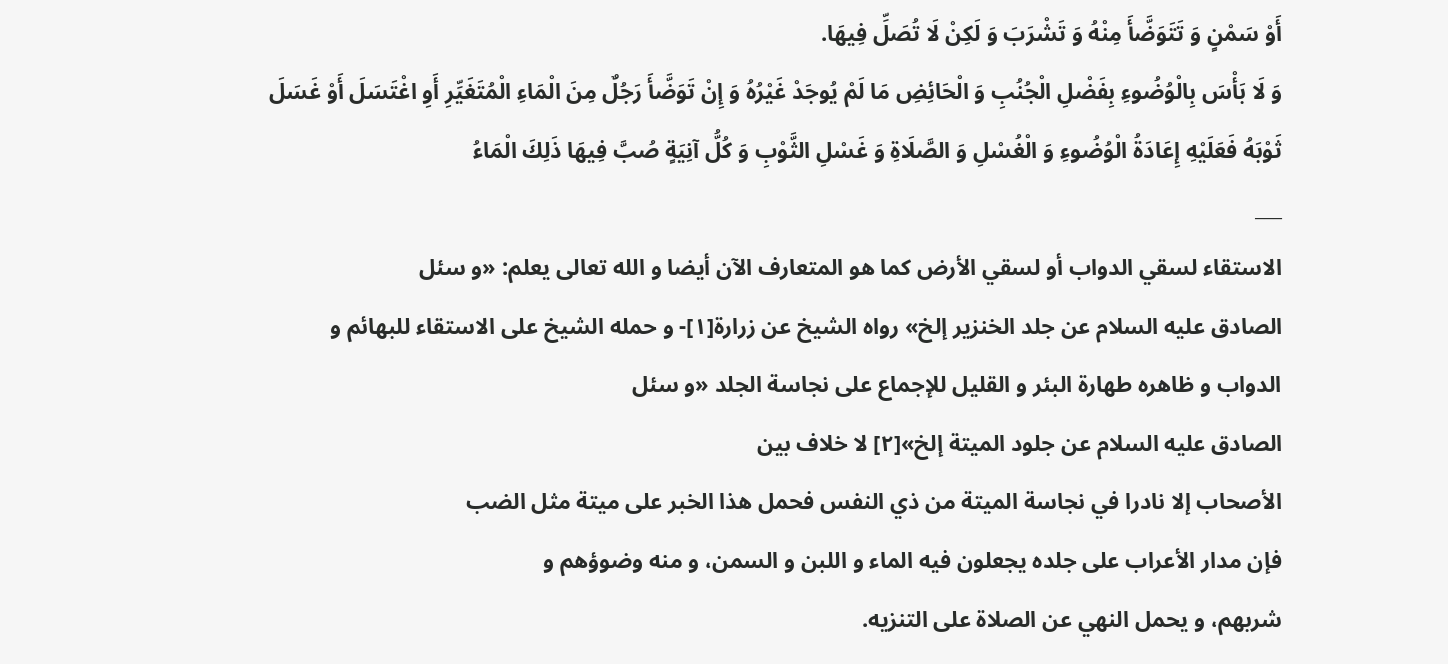أَوْ سَمْنٍ وَ تَتَوَضَّأَ مِنْهُ وَ تَشْرَبَ وَ لَكِنْ لَا تُصَلِّ فِيهَا.
وَ لَا بَأْسَ بِالْوُضُوءِ بِفَضْلِ الْجُنُبِ وَ الْحَائِضِ مَا لَمْ يُوجَدْ غَيْرُهُ وَ إِنْ تَوَضَّأَ رَجُلٌ مِنَ الْمَاءِ الْمُتَغَيِّرِ أَوِ اغْتَسَلَ أَوْ غَسَلَ ثَوْبَهُ فَعَلَيْهِ إِعَادَةُ الْوُضُوءِ وَ الْغُسْلِ وَ الصَّلَاةِ وَ غَسْلِ الثَّوْبِ وَ كُلُّ آنِيَةٍ صُبَّ فِيهَا ذَلِكَ الْمَاءُ
___
الاستقاء لسقي الدواب أو لسقي الأرض كما هو المتعارف الآن أيضا و الله تعالى يعلم: «و سئل
الصادق عليه السلام عن جلد الخنزير إلخ» رواه الشيخ عن زرارة[١]- و حمله الشيخ على الاستقاء للبهائم و
الدواب و ظاهره طهارة البئر و القليل للإجماع على نجاسة الجلد «و سئل
الصادق عليه السلام عن جلود الميتة إلخ»[٢] لا خلاف بين
الأصحاب إلا نادرا في نجاسة الميتة من ذي النفس فحمل هذا الخبر على ميتة مثل الضب
فإن مدار الأعراب على جلده يجعلون فيه الماء و اللبن و السمن، و منه وضوؤهم و
شربهم، و يحمل النهي عن الصلاة على التنزيه.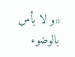«و لا بأس بالوضوء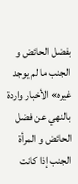بفضل الحائض و الجنب ما لم يوجد غيره» الأخبار واردة بالنهي عن فضل الحائض و المرأة الجنب إذا كانت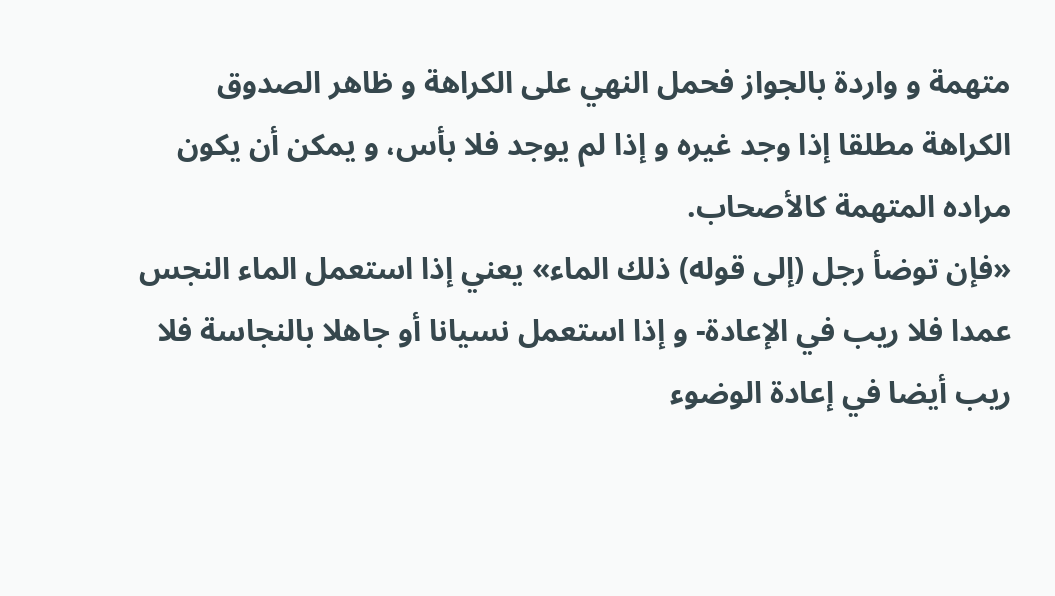متهمة و واردة بالجواز فحمل النهي على الكراهة و ظاهر الصدوق الكراهة مطلقا إذا وجد غيره و إذا لم يوجد فلا بأس، و يمكن أن يكون مراده المتهمة كالأصحاب.
«فإن توضأ رجل (إلى قوله) ذلك الماء» يعني إذا استعمل الماء النجس عمدا فلا ريب في الإعادة- و إذا استعمل نسيانا أو جاهلا بالنجاسة فلا ريب أيضا في إعادة الوضوء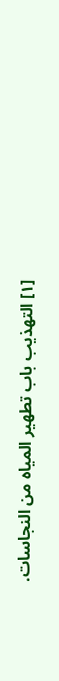[١] التهذيب باب تطهير المياه من النجاسات.